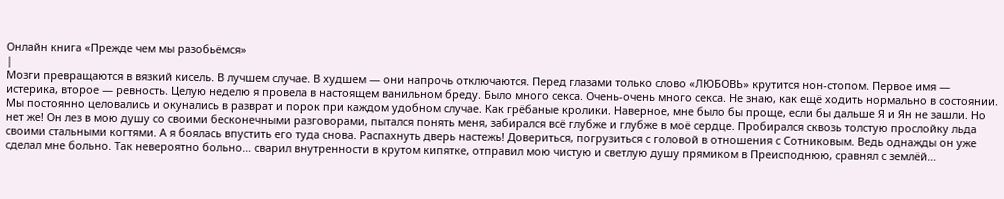Онлайн книга «Прежде чем мы разобьёмся»
|
Мозги превращаются в вязкий кисель. В лучшем случае. В худшем — они напрочь отключаются. Перед глазами только слово «ЛЮБОВЬ» крутится нон-стопом. Первое имя — истерика, второе — ревность. Целую неделю я провела в настоящем ванильном бреду. Было много секса. Очень-очень много секса. Не знаю, как ещё ходить нормально в состоянии. Мы постоянно целовались и окунались в разврат и порок при каждом удобном случае. Как грёбаные кролики. Наверное, мне было бы проще, если бы дальше Я и Ян не зашли. Но нет же! Он лез в мою душу со своими бесконечными разговорами, пытался понять меня, забирался всё глубже и глубже в моё сердце. Пробирался сквозь толстую прослойку льда своими стальными когтями. А я боялась впустить его туда снова. Распахнуть дверь настежь! Довериться, погрузиться с головой в отношения с Сотниковым. Ведь однажды он уже сделал мне больно. Так невероятно больно… сварил внутренности в крутом кипятке, отправил мою чистую и светлую душу прямиком в Преисподнюю, сравнял с землёй…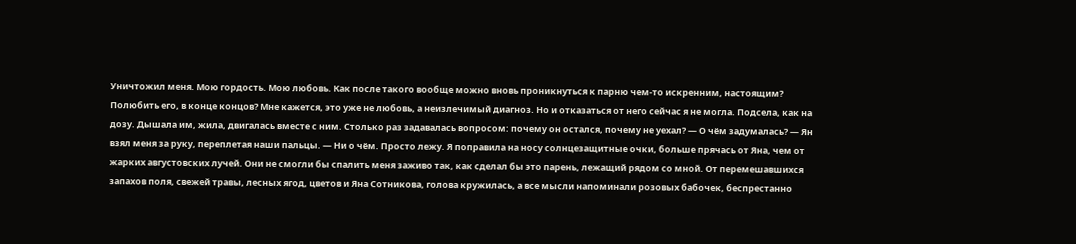Уничтожил меня. Мою гордость. Мою любовь. Как после такого вообще можно вновь проникнуться к парню чем-то искренним, настоящим? Полюбить его, в конце концов? Мне кажется, это уже не любовь, а неизлечимый диагноз. Но и отказаться от него сейчас я не могла. Подсела, как на дозу. Дышала им, жила, двигалась вместе с ним. Столько раз задавалась вопросом: почему он остался, почему не уехал? — О чём задумалась? — Ян взял меня за руку, переплетая наши пальцы. — Ни о чём. Просто лежу. Я поправила на носу солнцезащитные очки, больше прячась от Яна, чем от жарких августовских лучей. Они не смогли бы спалить меня заживо так, как сделал бы это парень, лежащий рядом со мной. От перемешавшихся запахов поля, свежей травы, лесных ягод, цветов и Яна Сотникова, голова кружилась, а все мысли напоминали розовых бабочек, беспрестанно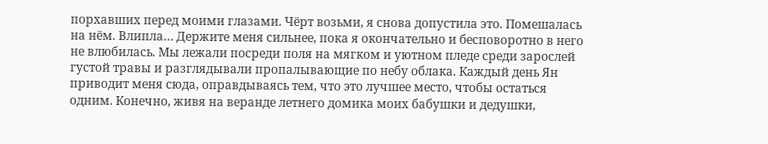порхавших перед моими глазами. Чёрт возьми, я снова допустила это. Помешалась на нём. Влипла… Держите меня сильнее, пока я окончательно и бесповоротно в него не влюбилась. Мы лежали посреди поля на мягком и уютном пледе среди зарослей густой травы и разглядывали пропалывающие по небу облака. Каждый день Ян приводит меня сюда, оправдываясь тем, что это лучшее место, чтобы остаться одним. Конечно, живя на веранде летнего домика моих бабушки и дедушки,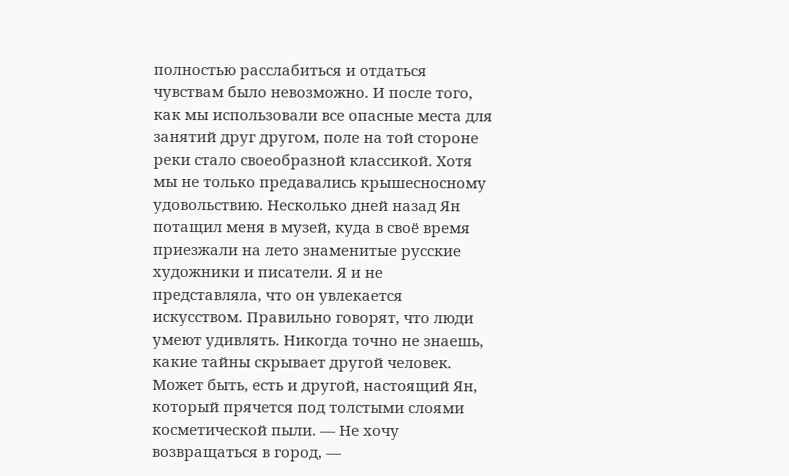полностью расслабиться и отдаться чувствам было невозможно. И после того, как мы использовали все опасные места для занятий друг другом, поле на той стороне реки стало своеобразной классикой. Хотя мы не только предавались крышесносному удовольствию. Несколько дней назад Ян потащил меня в музей, куда в своё время приезжали на лето знаменитые русские художники и писатели. Я и не представляла, что он увлекается искусством. Правильно говорят, что люди умеют удивлять. Никогда точно не знаешь, какие тайны скрывает другой человек. Может быть, есть и другой, настоящий Ян, который прячется под толстыми слоями косметической пыли. — Не хочу возвращаться в город, —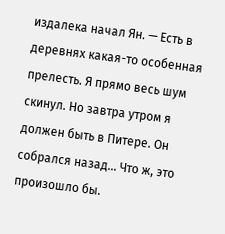издалека начал Ян. — Есть в деревнях какая-то особенная прелесть. Я прямо весь шум скинул. Но завтра утром я должен быть в Питере. Он собрался назад… Что ж, это произошло бы.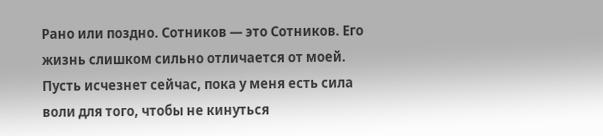Рано или поздно. Сотников — это Сотников. Его жизнь слишком сильно отличается от моей. Пусть исчезнет сейчас, пока у меня есть сила воли для того, чтобы не кинуться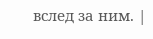вслед за ним. |